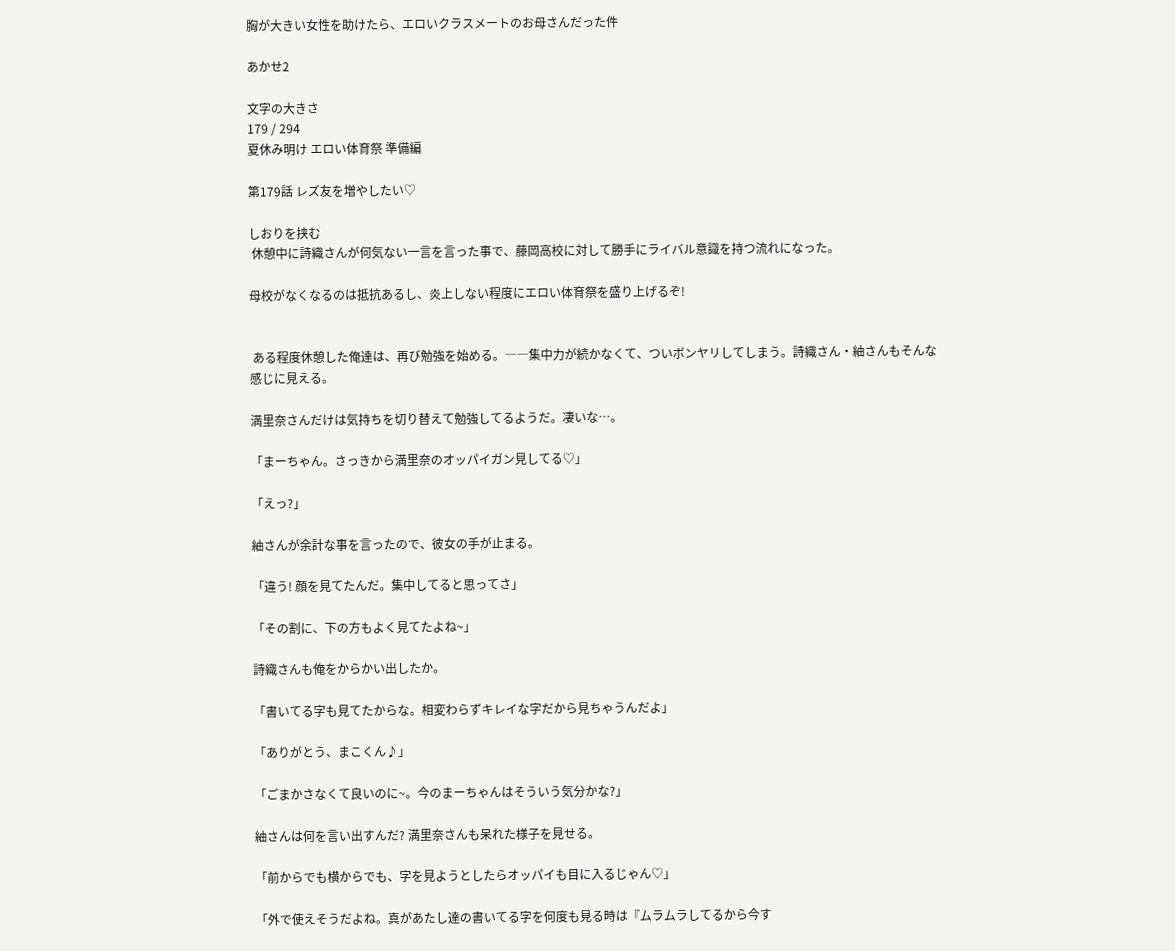胸が大きい女性を助けたら、エロいクラスメートのお母さんだった件

あかせ2

文字の大きさ
179 / 294
夏休み明け エロい体育祭 準備編

第179話 レズ友を増やしたい♡

しおりを挟む
 休憩中に詩織さんが何気ない一言を言った事で、藤岡高校に対して勝手にライバル意識を持つ流れになった。

母校がなくなるのは抵抗あるし、炎上しない程度にエロい体育祭を盛り上げるぞ!


 ある程度休憩した俺達は、再び勉強を始める。――集中力が続かなくて、ついボンヤリしてしまう。詩織さん・紬さんもそんな感じに見える。

満里奈さんだけは気持ちを切り替えて勉強してるようだ。凄いな…。

「まーちゃん。さっきから満里奈のオッパイガン見してる♡」

「えっ?」

紬さんが余計な事を言ったので、彼女の手が止まる。

「違う! 顔を見てたんだ。集中してると思ってさ」

「その割に、下の方もよく見てたよね~」

詩織さんも俺をからかい出したか。

「書いてる字も見てたからな。相変わらずキレイな字だから見ちゃうんだよ」

「ありがとう、まこくん♪」

「ごまかさなくて良いのに~。今のまーちゃんはそういう気分かな?」

紬さんは何を言い出すんだ? 満里奈さんも呆れた様子を見せる。

「前からでも横からでも、字を見ようとしたらオッパイも目に入るじゃん♡」

「外で使えそうだよね。真があたし達の書いてる字を何度も見る時は『ムラムラしてるから今す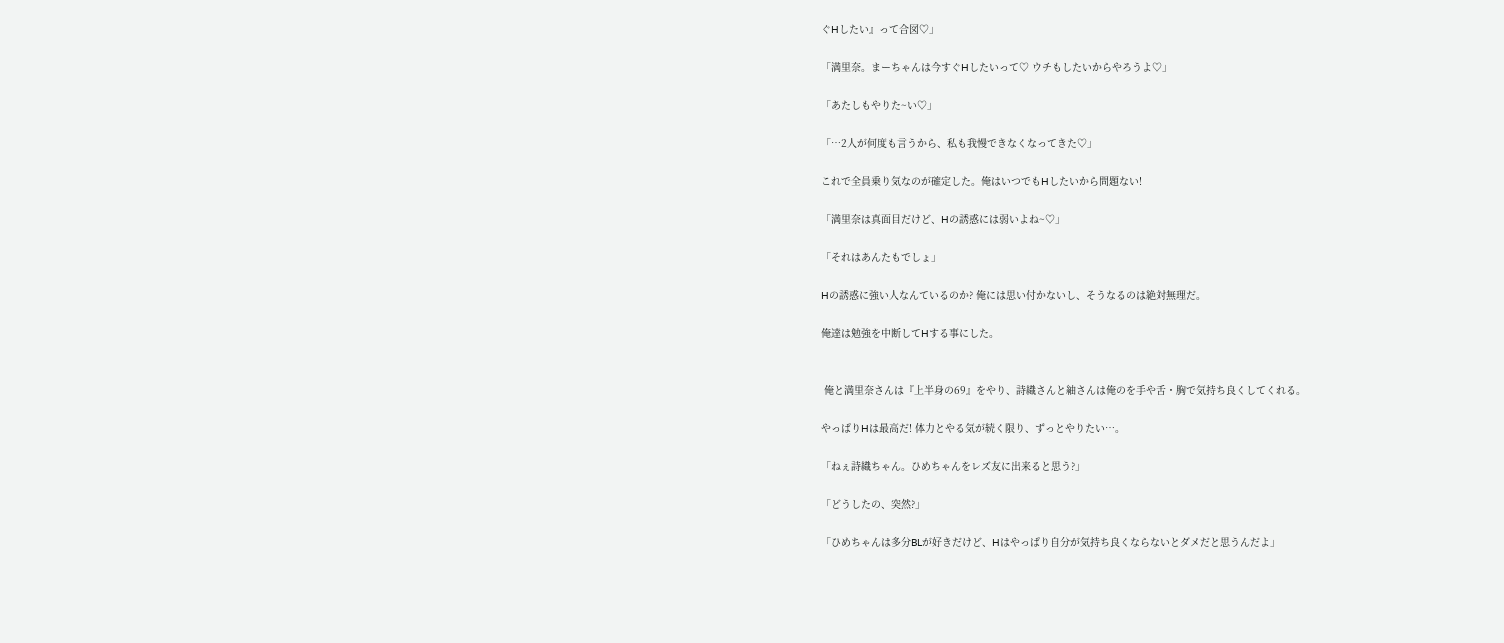ぐHしたい』って合図♡」

「満里奈。まーちゃんは今すぐHしたいって♡ ウチもしたいからやろうよ♡」

「あたしもやりた~い♡」

「…2人が何度も言うから、私も我慢できなくなってきた♡」

これで全員乗り気なのが確定した。俺はいつでもHしたいから問題ない!

「満里奈は真面目だけど、Hの誘惑には弱いよね~♡」

「それはあんたもでしょ」

Hの誘惑に強い人なんているのか? 俺には思い付かないし、そうなるのは絶対無理だ。

俺達は勉強を中断してHする事にした。


 俺と満里奈さんは『上半身の69』をやり、詩織さんと紬さんは俺のを手や舌・胸で気持ち良くしてくれる。

やっぱりHは最高だ! 体力とやる気が続く限り、ずっとやりたい…。

「ねぇ詩織ちゃん。ひめちゃんをレズ友に出来ると思う?」

「どうしたの、突然?」

「ひめちゃんは多分BLが好きだけど、Hはやっぱり自分が気持ち良くならないとダメだと思うんだよ」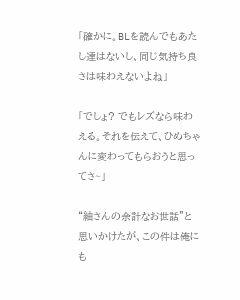「確かに。BLを読んでもあたし達はないし、同じ気持ち良さは味わえないよね」

「でしょ? でもレズなら味わえる。それを伝えて、ひめちゃんに変わってもらおうと思ってさ~」

“紬さんの余計なお世話”と思いかけたが、この件は俺にも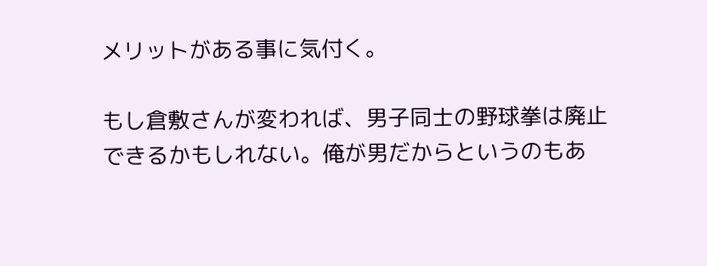メリットがある事に気付く。

もし倉敷さんが変われば、男子同士の野球拳は廃止できるかもしれない。俺が男だからというのもあ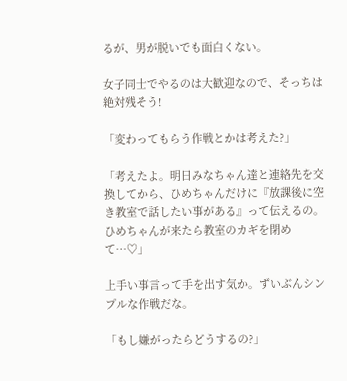るが、男が脱いでも面白くない。

女子同士でやるのは大歓迎なので、そっちは絶対残そう!

「変わってもらう作戦とかは考えた?」

「考えたよ。明日みなちゃん達と連絡先を交換してから、ひめちゃんだけに『放課後に空き教室で話したい事がある』って伝えるの。ひめちゃんが来たら教室のカギを閉めて…♡」

上手い事言って手を出す気か。ずいぶんシンプルな作戦だな。

「もし嫌がったらどうするの?」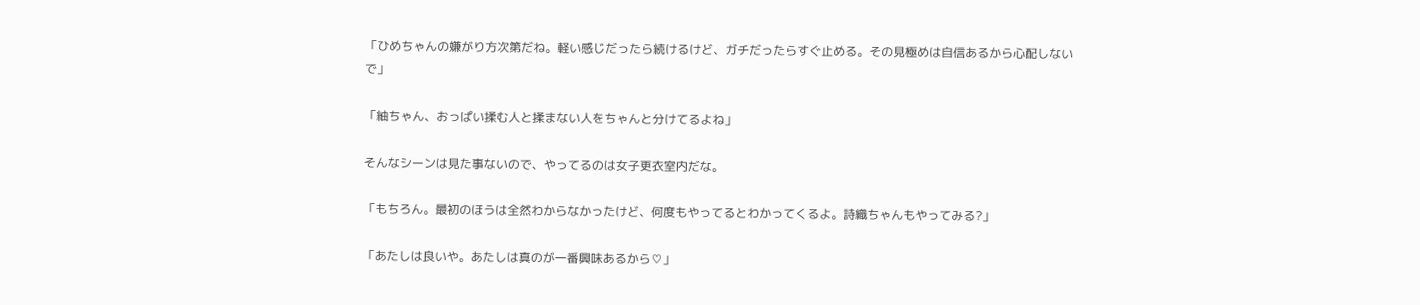「ひめちゃんの嫌がり方次第だね。軽い感じだったら続けるけど、ガチだったらすぐ止める。その見極めは自信あるから心配しないで」

「紬ちゃん、おっぱい揉む人と揉まない人をちゃんと分けてるよね」

そんなシーンは見た事ないので、やってるのは女子更衣室内だな。

「もちろん。最初のほうは全然わからなかったけど、何度もやってるとわかってくるよ。詩織ちゃんもやってみる?」

「あたしは良いや。あたしは真のが一番興味あるから♡」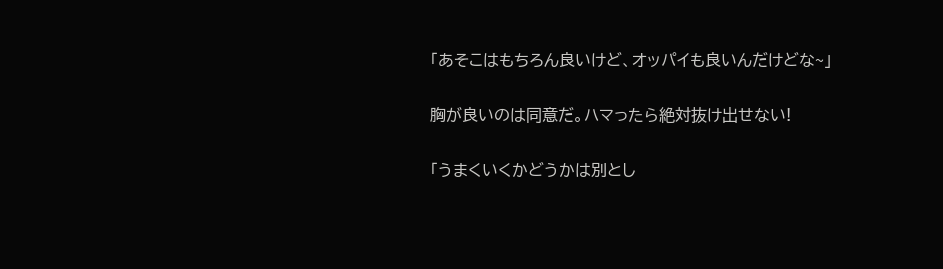「あそこはもちろん良いけど、オッパイも良いんだけどな~」

胸が良いのは同意だ。ハマったら絶対抜け出せない!

「うまくいくかどうかは別とし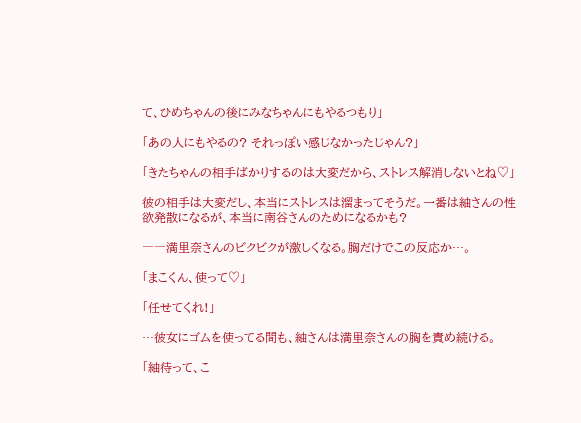て、ひめちゃんの後にみなちゃんにもやるつもり」

「あの人にもやるの? それっぽい感じなかったじゃん?」

「きたちゃんの相手ばかりするのは大変だから、ストレス解消しないとね♡」

彼の相手は大変だし、本当にストレスは溜まってそうだ。一番は紬さんの性欲発散になるが、本当に南谷さんのためになるかも?

――満里奈さんのビクビクが激しくなる。胸だけでこの反応か…。

「まこくん、使って♡」

「任せてくれ!」

…彼女にゴムを使ってる間も、紬さんは満里奈さんの胸を責め続ける。

「紬待って、こ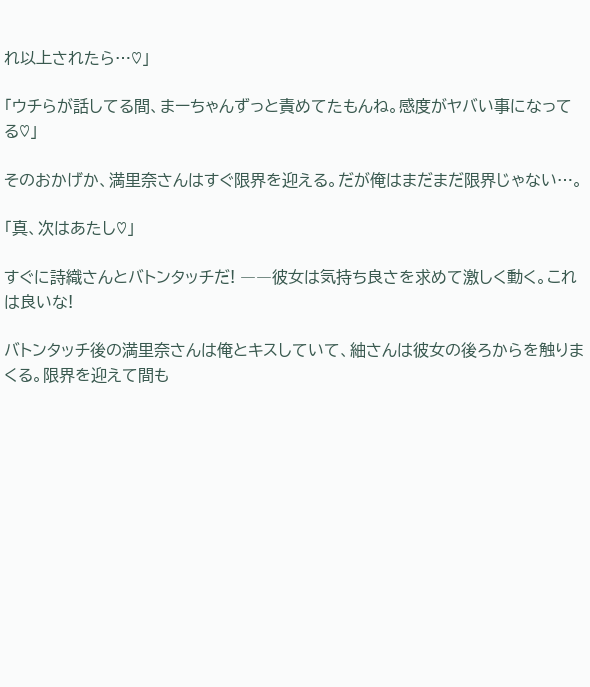れ以上されたら…♡」

「ウチらが話してる間、まーちゃんずっと責めてたもんね。感度がヤバい事になってる♡」

そのおかげか、満里奈さんはすぐ限界を迎える。だが俺はまだまだ限界じゃない…。

「真、次はあたし♡」

すぐに詩織さんとバトンタッチだ! ――彼女は気持ち良さを求めて激しく動く。これは良いな!

バトンタッチ後の満里奈さんは俺とキスしていて、紬さんは彼女の後ろからを触りまくる。限界を迎えて間も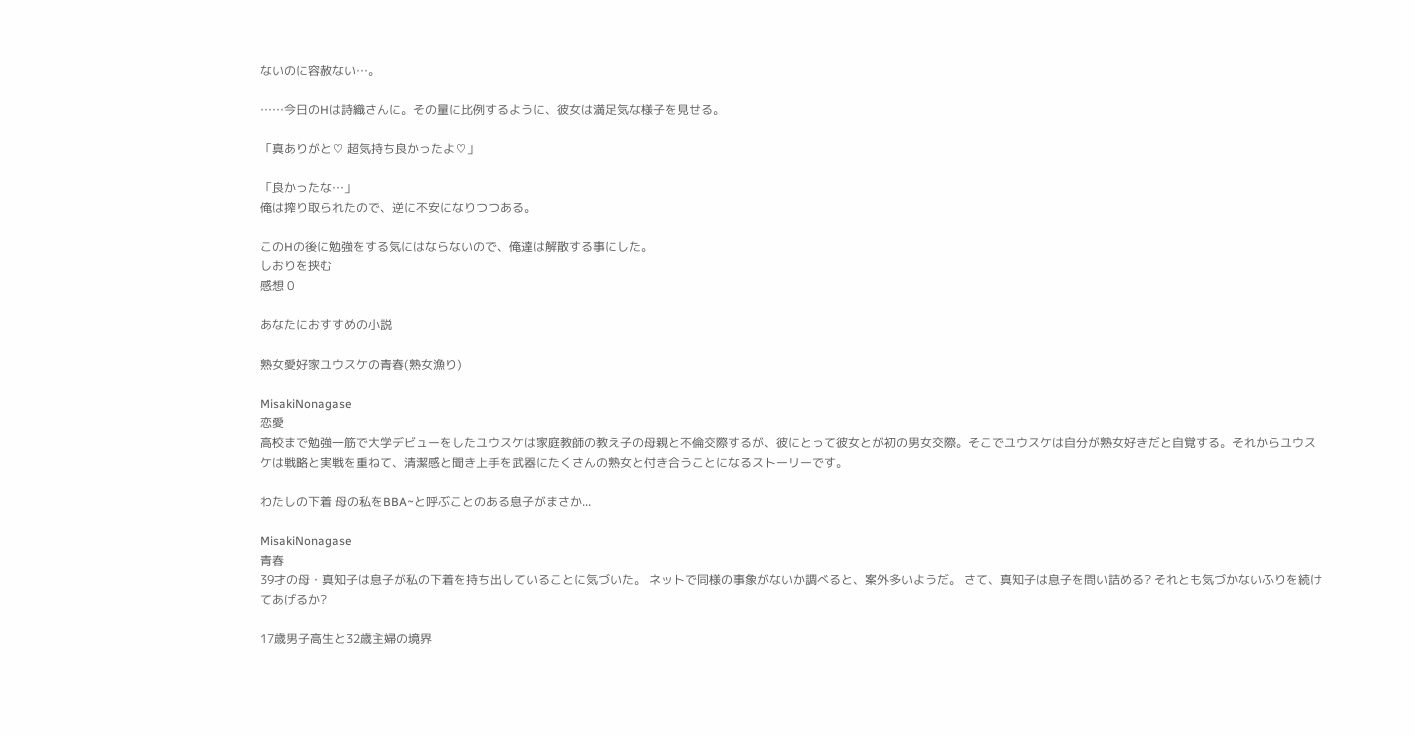ないのに容赦ない…。

……今日のHは詩織さんに。その量に比例するように、彼女は満足気な様子を見せる。

「真ありがと♡ 超気持ち良かったよ♡」

「良かったな…」
俺は搾り取られたので、逆に不安になりつつある。

このHの後に勉強をする気にはならないので、俺達は解散する事にした。
しおりを挟む
感想 0

あなたにおすすめの小説

熟女愛好家ユウスケの青春(熟女漁り)

MisakiNonagase
恋愛
高校まで勉強一筋で大学デビューをしたユウスケは家庭教師の教え子の母親と不倫交際するが、彼にとって彼女とが初の男女交際。そこでユウスケは自分が熟女好きだと自覚する。それからユウスケは戦略と実戦を重ねて、清潔感と聞き上手を武器にたくさんの熟女と付き合うことになるストーリーです。

わたしの下着 母の私をBBA~と呼ぶことのある息子がまさか...

MisakiNonagase
青春
39才の母・真知子は息子が私の下着を持ち出していることに気づいた。 ネットで同様の事象がないか調べると、案外多いようだ。 さて、真知子は息子を問い詰める? それとも気づかないふりを続けてあげるか?

17歳男子高生と32歳主婦の境界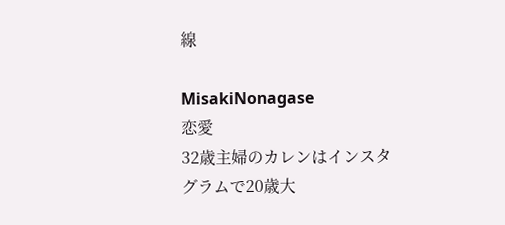線

MisakiNonagase
恋愛
32歳主婦のカレンはインスタグラムで20歳大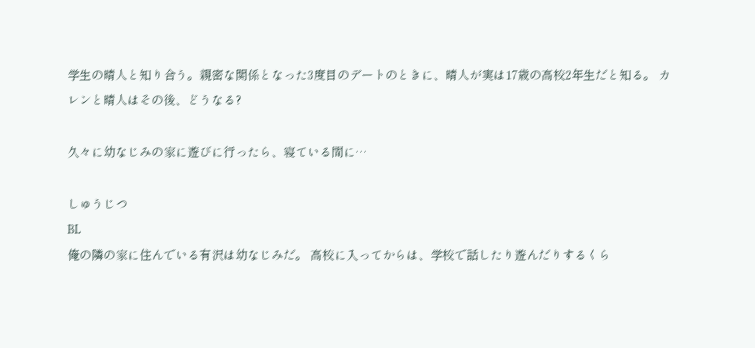学生の晴人と知り合う。親密な関係となった3度目のデートのときに、晴人が実は17歳の高校2年生だと知る。 カレンと晴人はその後、どうなる?

久々に幼なじみの家に遊びに行ったら、寝ている間に…

しゅうじつ
BL
俺の隣の家に住んでいる有沢は幼なじみだ。 高校に入ってからは、学校で話したり遊んだりするくら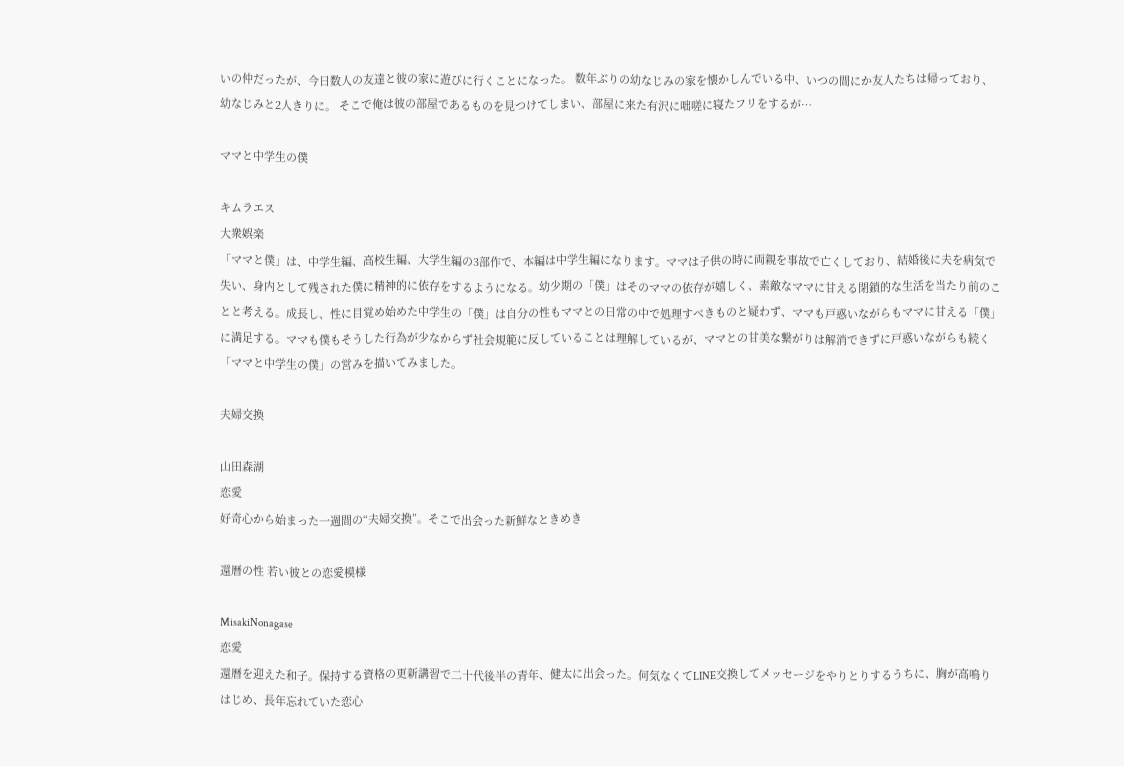いの仲だったが、今日数人の友達と彼の家に遊びに行くことになった。 数年ぶりの幼なじみの家を懐かしんでいる中、いつの間にか友人たちは帰っており、幼なじみと2人きりに。 そこで俺は彼の部屋であるものを見つけてしまい、部屋に来た有沢に咄嗟に寝たフリをするが…

ママと中学生の僕

キムラエス
大衆娯楽
「ママと僕」は、中学生編、高校生編、大学生編の3部作で、本編は中学生編になります。ママは子供の時に両親を事故で亡くしており、結婚後に夫を病気で失い、身内として残された僕に精神的に依存をするようになる。幼少期の「僕」はそのママの依存が嬉しく、素敵なママに甘える閉鎖的な生活を当たり前のことと考える。成長し、性に目覚め始めた中学生の「僕」は自分の性もママとの日常の中で処理すべきものと疑わず、ママも戸惑いながらもママに甘える「僕」に満足する。ママも僕もそうした行為が少なからず社会規範に反していることは理解しているが、ママとの甘美な繋がりは解消できずに戸惑いながらも続く「ママと中学生の僕」の営みを描いてみました。

夫婦交換

山田森湖
恋愛
好奇心から始まった一週間の“夫婦交換”。そこで出会った新鮮なときめき

還暦の性 若い彼との恋愛模様

MisakiNonagase
恋愛
還暦を迎えた和子。保持する資格の更新講習で二十代後半の青年、健太に出会った。何気なくてLINE交換してメッセージをやりとりするうちに、胸が高鳴りはじめ、長年忘れていた恋心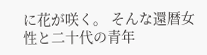に花が咲く。 そんな還暦女性と二十代の青年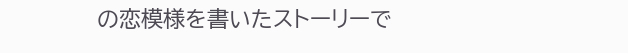の恋模様を書いたストーリーで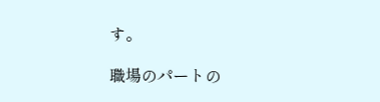す。

職場のパートの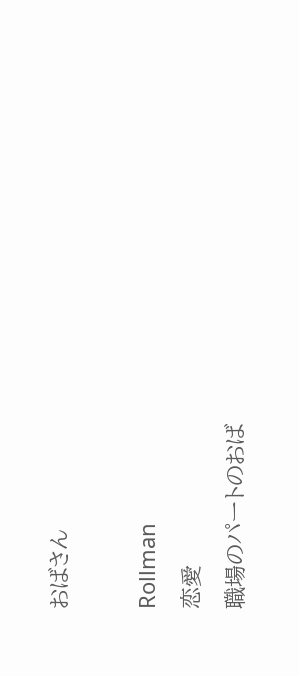おばさん

Rollman
恋愛
職場のパートのおば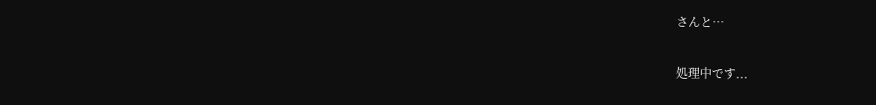さんと…

処理中です...